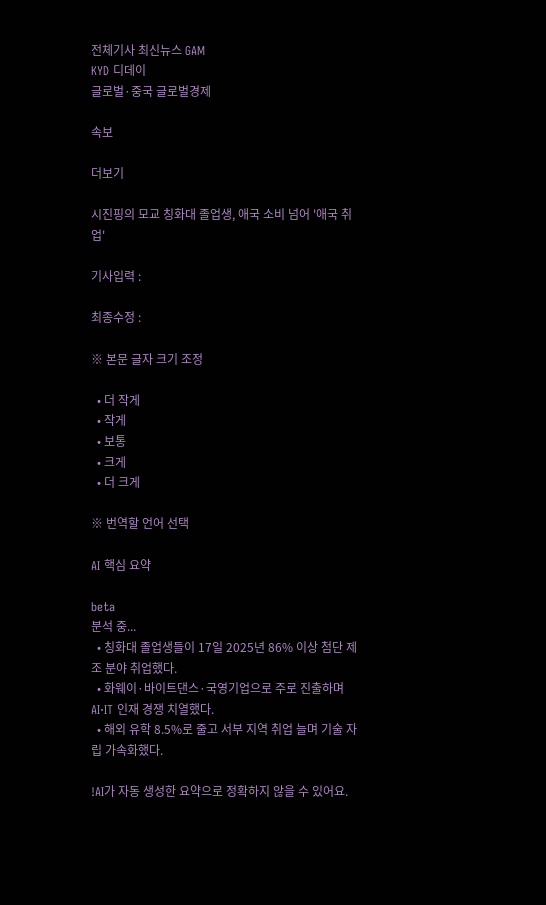전체기사 최신뉴스 GAM
KYD 디데이
글로벌·중국 글로벌경제

속보

더보기

시진핑의 모교 칭화대 졸업생, 애국 소비 넘어 '애국 취업'

기사입력 :

최종수정 :

※ 본문 글자 크기 조정

  • 더 작게
  • 작게
  • 보통
  • 크게
  • 더 크게

※ 번역할 언어 선택

AI 핵심 요약

beta
분석 중...
  • 칭화대 졸업생들이 17일 2025년 86% 이상 첨단 제조 분야 취업했다.
  • 화웨이·바이트댄스·국영기업으로 주로 진출하며 AI·IT 인재 경쟁 치열했다.
  • 해외 유학 8.5%로 줄고 서부 지역 취업 늘며 기술 자립 가속화했다.

!AI가 자동 생성한 요약으로 정확하지 않을 수 있어요.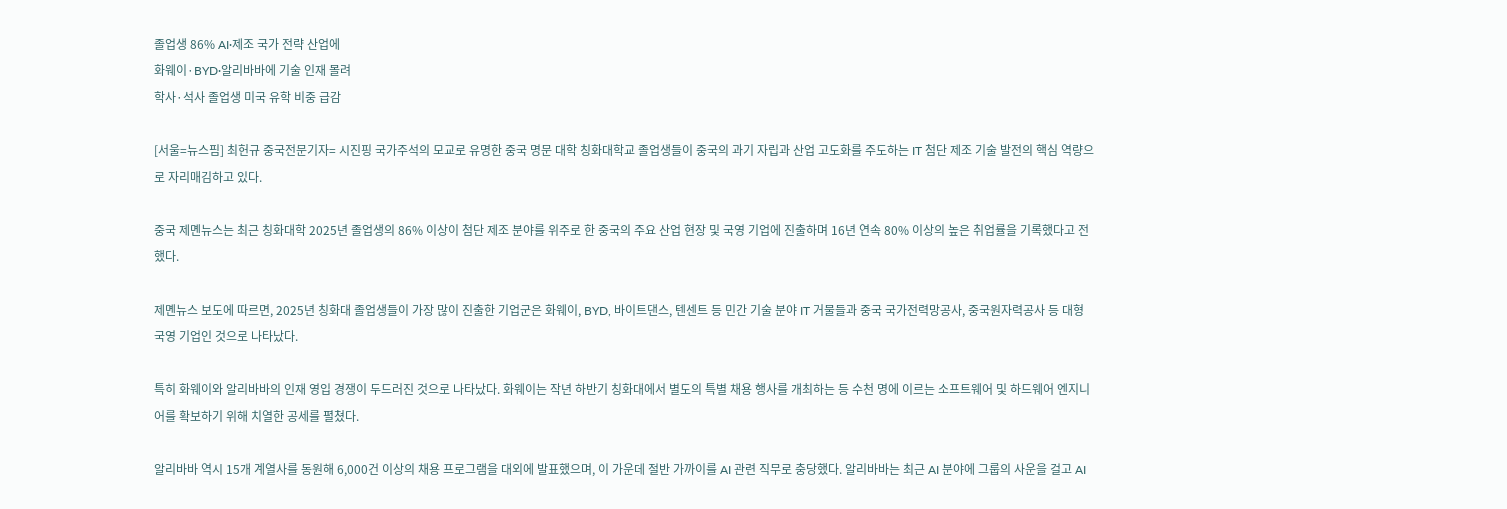졸업생 86% AI·제조 국가 전략 산업에
화웨이·BYD·알리바바에 기술 인재 몰려
학사·석사 졸업생 미국 유학 비중 급감

[서울=뉴스핌] 최헌규 중국전문기자= 시진핑 국가주석의 모교로 유명한 중국 명문 대학 칭화대학교 졸업생들이 중국의 과기 자립과 산업 고도화를 주도하는 IT 첨단 제조 기술 발전의 핵심 역량으로 자리매김하고 있다.

중국 제몐뉴스는 최근 칭화대학 2025년 졸업생의 86% 이상이 첨단 제조 분야를 위주로 한 중국의 주요 산업 현장 및 국영 기업에 진출하며 16년 연속 80% 이상의 높은 취업률을 기록했다고 전했다.

제몐뉴스 보도에 따르면, 2025년 칭화대 졸업생들이 가장 많이 진출한 기업군은 화웨이, BYD, 바이트댄스, 텐센트 등 민간 기술 분야 IT 거물들과 중국 국가전력망공사, 중국원자력공사 등 대형 국영 기업인 것으로 나타났다.

특히 화웨이와 알리바바의 인재 영입 경쟁이 두드러진 것으로 나타났다. 화웨이는 작년 하반기 칭화대에서 별도의 특별 채용 행사를 개최하는 등 수천 명에 이르는 소프트웨어 및 하드웨어 엔지니어를 확보하기 위해 치열한 공세를 펼쳤다.

알리바바 역시 15개 계열사를 동원해 6,000건 이상의 채용 프로그램을 대외에 발표했으며, 이 가운데 절반 가까이를 AI 관련 직무로 충당했다. 알리바바는 최근 AI 분야에 그룹의 사운을 걸고 AI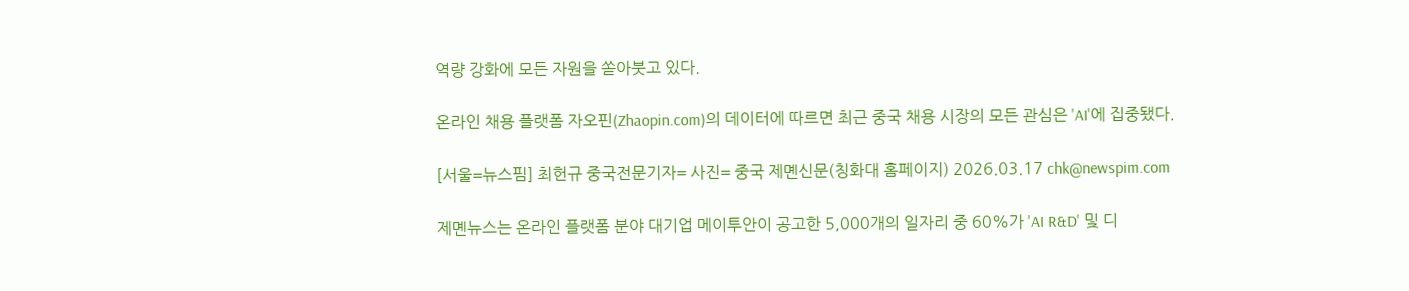역량 강화에 모든 자원을 쏟아붓고 있다.

온라인 채용 플랫폼 자오핀(Zhaopin.com)의 데이터에 따르면 최근 중국 채용 시장의 모든 관심은 'AI'에 집중됐다.

[서울=뉴스핌] 최헌규 중국전문기자= 사진= 중국 제몐신문(칭화대 홈페이지) 2026.03.17 chk@newspim.com

제몐뉴스는 온라인 플랫폼 분야 대기업 메이투안이 공고한 5,000개의 일자리 중 60%가 'AI R&D' 및 디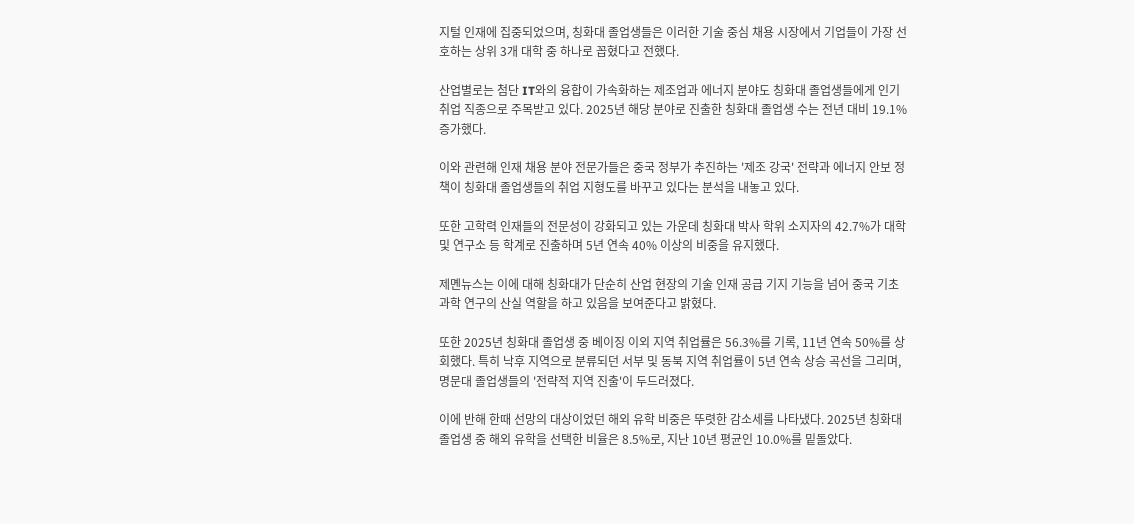지털 인재에 집중되었으며, 칭화대 졸업생들은 이러한 기술 중심 채용 시장에서 기업들이 가장 선호하는 상위 3개 대학 중 하나로 꼽혔다고 전했다.

산업별로는 첨단 IT와의 융합이 가속화하는 제조업과 에너지 분야도 칭화대 졸업생들에게 인기 취업 직종으로 주목받고 있다. 2025년 해당 분야로 진출한 칭화대 졸업생 수는 전년 대비 19.1% 증가했다.

이와 관련해 인재 채용 분야 전문가들은 중국 정부가 추진하는 '제조 강국' 전략과 에너지 안보 정책이 칭화대 졸업생들의 취업 지형도를 바꾸고 있다는 분석을 내놓고 있다.

또한 고학력 인재들의 전문성이 강화되고 있는 가운데 칭화대 박사 학위 소지자의 42.7%가 대학 및 연구소 등 학계로 진출하며 5년 연속 40% 이상의 비중을 유지했다.

제몐뉴스는 이에 대해 칭화대가 단순히 산업 현장의 기술 인재 공급 기지 기능을 넘어 중국 기초 과학 연구의 산실 역할을 하고 있음을 보여준다고 밝혔다.

또한 2025년 칭화대 졸업생 중 베이징 이외 지역 취업률은 56.3%를 기록, 11년 연속 50%를 상회했다. 특히 낙후 지역으로 분류되던 서부 및 동북 지역 취업률이 5년 연속 상승 곡선을 그리며, 명문대 졸업생들의 '전략적 지역 진출'이 두드러졌다.

이에 반해 한때 선망의 대상이었던 해외 유학 비중은 뚜렷한 감소세를 나타냈다. 2025년 칭화대 졸업생 중 해외 유학을 선택한 비율은 8.5%로, 지난 10년 평균인 10.0%를 밑돌았다.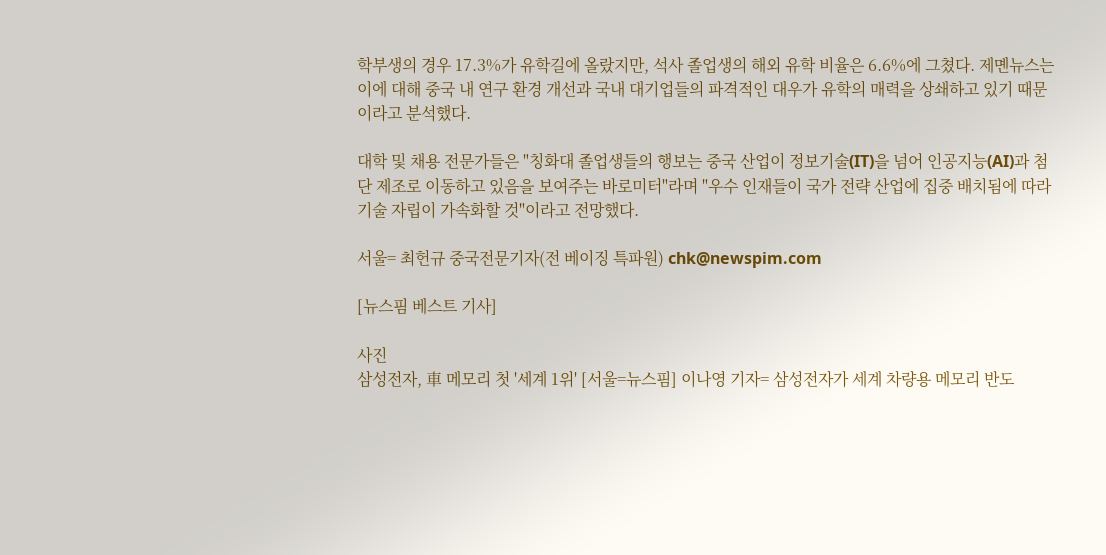학부생의 경우 17.3%가 유학길에 올랐지만, 석사 졸업생의 해외 유학 비율은 6.6%에 그쳤다. 제몐뉴스는 이에 대해 중국 내 연구 환경 개선과 국내 대기업들의 파격적인 대우가 유학의 매력을 상쇄하고 있기 때문이라고 분석했다.

대학 및 채용 전문가들은 "칭화대 졸업생들의 행보는 중국 산업이 정보기술(IT)을 넘어 인공지능(AI)과 첨단 제조로 이동하고 있음을 보여주는 바로미터"라며 "우수 인재들이 국가 전략 산업에 집중 배치됨에 따라 기술 자립이 가속화할 것"이라고 전망했다.

서울= 최헌규 중국전문기자(전 베이징 특파원) chk@newspim.com

[뉴스핌 베스트 기사]

사진
삼성전자, 車 메모리 첫 '세계 1위' [서울=뉴스핌] 이나영 기자= 삼성전자가 세계 차량용 메모리 반도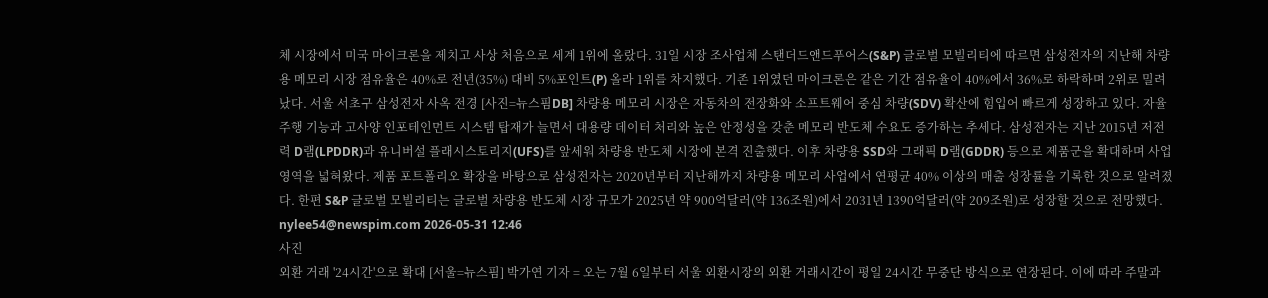체 시장에서 미국 마이크론을 제치고 사상 처음으로 세계 1위에 올랐다. 31일 시장 조사업체 스탠더드앤드푸어스(S&P) 글로벌 모빌리티에 따르면 삼성전자의 지난해 차량용 메모리 시장 점유율은 40%로 전년(35%) 대비 5%포인트(P) 올라 1위를 차지했다. 기존 1위였던 마이크론은 같은 기간 점유율이 40%에서 36%로 하락하며 2위로 밀려났다. 서울 서초구 삼성전자 사옥 전경 [사진=뉴스핌DB] 차량용 메모리 시장은 자동차의 전장화와 소프트웨어 중심 차량(SDV) 확산에 힘입어 빠르게 성장하고 있다. 자율주행 기능과 고사양 인포테인먼트 시스템 탑재가 늘면서 대용량 데이터 처리와 높은 안정성을 갖춘 메모리 반도체 수요도 증가하는 추세다. 삼성전자는 지난 2015년 저전력 D램(LPDDR)과 유니버설 플래시스토리지(UFS)를 앞세워 차량용 반도체 시장에 본격 진출했다. 이후 차량용 SSD와 그래픽 D램(GDDR) 등으로 제품군을 확대하며 사업 영역을 넓혀왔다. 제품 포트폴리오 확장을 바탕으로 삼성전자는 2020년부터 지난해까지 차량용 메모리 사업에서 연평균 40% 이상의 매출 성장률을 기록한 것으로 알려졌다. 한편 S&P 글로벌 모빌리티는 글로벌 차량용 반도체 시장 규모가 2025년 약 900억달러(약 136조원)에서 2031년 1390억달러(약 209조원)로 성장할 것으로 전망했다. nylee54@newspim.com 2026-05-31 12:46
사진
외환 거래 '24시간'으로 확대 [서울=뉴스핌] 박가연 기자 = 오는 7월 6일부터 서울 외환시장의 외환 거래시간이 평일 24시간 무중단 방식으로 연장된다. 이에 따라 주말과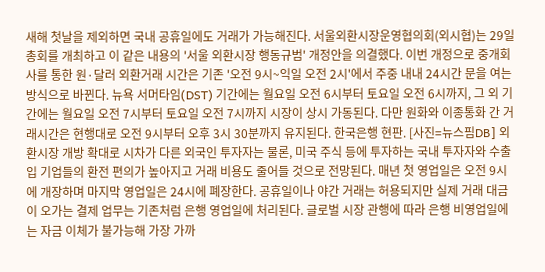새해 첫날을 제외하면 국내 공휴일에도 거래가 가능해진다. 서울외환시장운영협의회(외시협)는 29일 총회를 개최하고 이 같은 내용의 '서울 외환시장 행동규범' 개정안을 의결했다. 이번 개정으로 중개회사를 통한 원·달러 외환거래 시간은 기존 '오전 9시~익일 오전 2시'에서 주중 내내 24시간 문을 여는 방식으로 바뀐다. 뉴욕 서머타임(DST) 기간에는 월요일 오전 6시부터 토요일 오전 6시까지, 그 외 기간에는 월요일 오전 7시부터 토요일 오전 7시까지 시장이 상시 가동된다. 다만 원화와 이종통화 간 거래시간은 현행대로 오전 9시부터 오후 3시 30분까지 유지된다. 한국은행 현판. [사진=뉴스핌DB] 외환시장 개방 확대로 시차가 다른 외국인 투자자는 물론, 미국 주식 등에 투자하는 국내 투자자와 수출입 기업들의 환전 편의가 높아지고 거래 비용도 줄어들 것으로 전망된다. 매년 첫 영업일은 오전 9시에 개장하며 마지막 영업일은 24시에 폐장한다. 공휴일이나 야간 거래는 허용되지만 실제 거래 대금이 오가는 결제 업무는 기존처럼 은행 영업일에 처리된다. 글로벌 시장 관행에 따라 은행 비영업일에는 자금 이체가 불가능해 가장 가까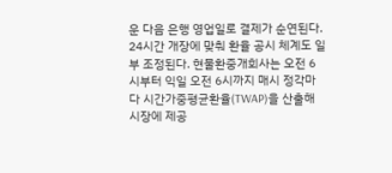운 다음 은행 영업일로 결제가 순연된다. 24시간 개장에 맞춰 환율 공시 체계도 일부 조정된다. 현물환중개회사는 오전 6시부터 익일 오전 6시까지 매시 정각마다 시간가중평균환율(TWAP)을 산출해 시장에 제공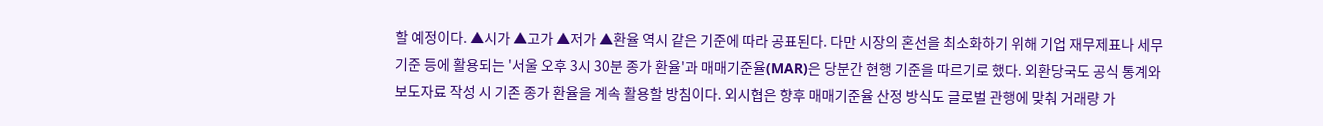할 예정이다. ▲시가 ▲고가 ▲저가 ▲환율 역시 같은 기준에 따라 공표된다. 다만 시장의 혼선을 최소화하기 위해 기업 재무제표나 세무 기준 등에 활용되는 '서울 오후 3시 30분 종가 환율'과 매매기준율(MAR)은 당분간 현행 기준을 따르기로 했다. 외환당국도 공식 통계와 보도자료 작성 시 기존 종가 환율을 계속 활용할 방침이다. 외시협은 향후 매매기준율 산정 방식도 글로벌 관행에 맞춰 거래량 가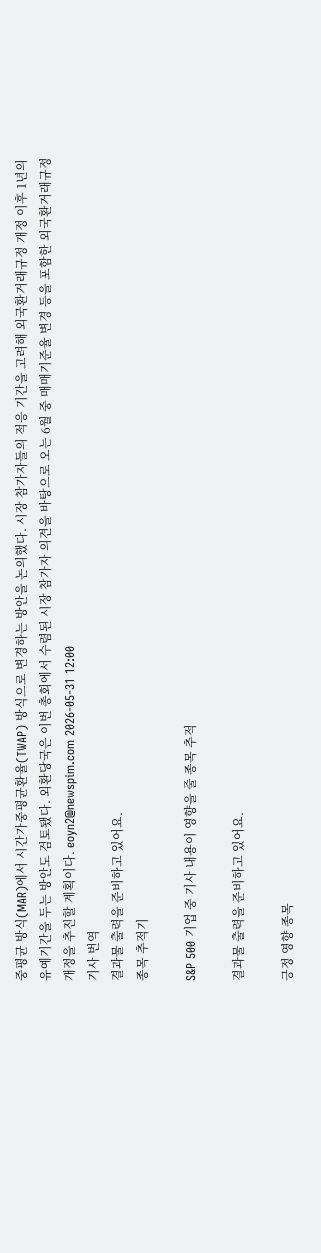중평균 방식(MAR)에서 시간가중평균환율(TWAP) 방식으로 변경하는 방안을 논의했다. 시장 참가자들의 적응 기간을 고려해 외국환거래규정 개정 이후 1년의 유예기간을 두는 방안도 검토됐다. 외환당국은 이번 총회에서 수렴된 시장 참가자 의견을 바탕으로 오는 6월 중 매매기준율 변경 등을 포함한 외국환거래규정 개정을 추진할 계획이다. eoyn2@newspim.com 2026-05-31 12:00
기사 번역
결과물 출력을 준비하고 있어요.
종목 추적기

S&P 500 기업 중 기사 내용이 영향을 줄 종목 추적

결과물 출력을 준비하고 있어요.

긍정 영향 종목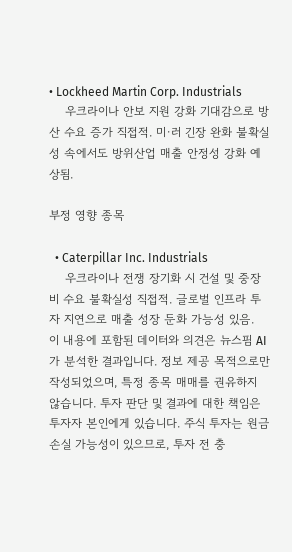• Lockheed Martin Corp. Industrials
    우크라이나 안보 지원 강화 기대감으로 방산 수요 증가 직접적. 미·러 긴장 완화 불확실성 속에서도 방위산업 매출 안정성 강화 예상됨.

부정 영향 종목

  • Caterpillar Inc. Industrials
    우크라이나 전쟁 장기화 시 건설 및 중장비 수요 불확실성 직접적. 글로벌 인프라 투자 지연으로 매출 성장 둔화 가능성 있음.
이 내용에 포함된 데이터와 의견은 뉴스핌 AI가 분석한 결과입니다. 정보 제공 목적으로만 작성되었으며, 특정 종목 매매를 권유하지 않습니다. 투자 판단 및 결과에 대한 책임은 투자자 본인에게 있습니다. 주식 투자는 원금 손실 가능성이 있으므로, 투자 전 충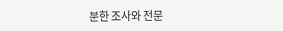분한 조사와 전문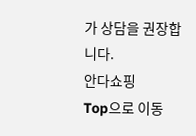가 상담을 권장합니다.
안다쇼핑
Top으로 이동